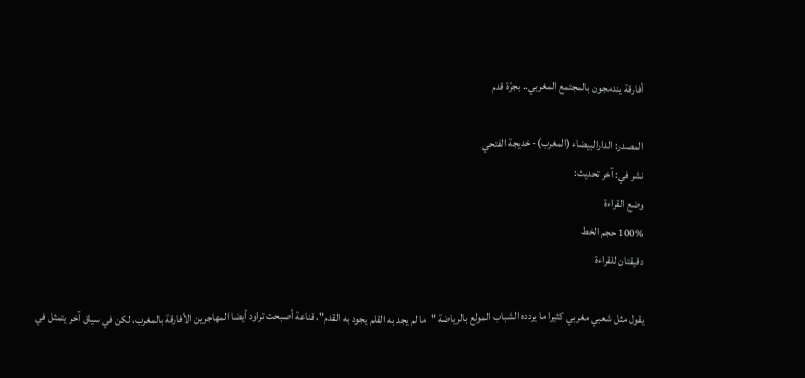أفارقة يندمجون بالمجتمع المغربي.. بجرّة قدم

المصدر: الدارالبيضاء (المغرب)- خديجة الفتحي
نشر في: آخر تحديث:
وضع القراءة
100% حجم الخط
دقيقتان للقراءة

يقول مثل شعبي مغربي كثيرا ما يردده الشباب المولع بالرياضة "ما لم يجد به القلم يجود به القدم"، قناعة أصبحت تراود أيضا المهاجرين الأفارقة بالمغرب، لكن في سياق آخر يتمثل في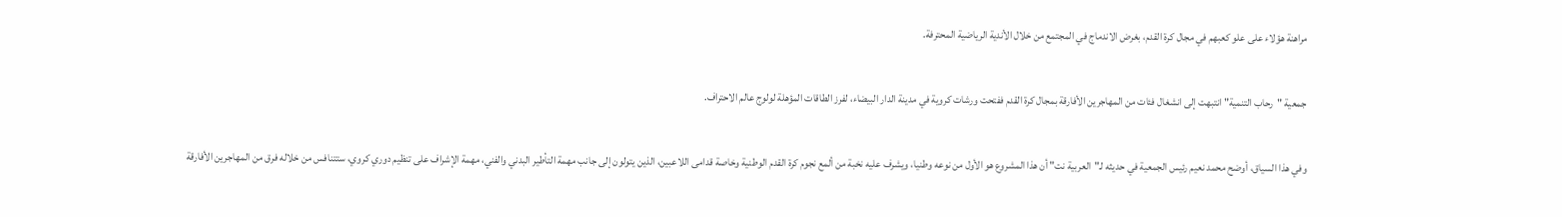مراهنة هؤلاء على علو كعبهم في مجال كرة القدم، بغرض الاندماج في المجتمع من خلال الأندية الرياضية المحترفة.

جمعية "رحاب التنمية" انتبهت إلى انشغال فئات من المهاجرين الأفارقة بمجال كرة القدم ففتحت ورشات كروية في مدينة الدار البيضاء، لفرز الطاقات المؤهلة لولوج عالم الاحتراف.

وفي هذا السياق، أوضح محمد نعيم رئيس الجمعية في حديثه لـ"العربية نت" أن هذا المشروع هو الأول من نوعه وطنيا، ويشرف عليه نخبة من ألمع نجوم كرة القدم الوطنية وخاصة قدامى اللاعبين، الذين يتولون إلى جانب مهمة التأطير البدني والفني، مهمة الإشراف على تنظيم دوري كروي، ستتنافس من خلاله فرق من المهاجرين الأفارقة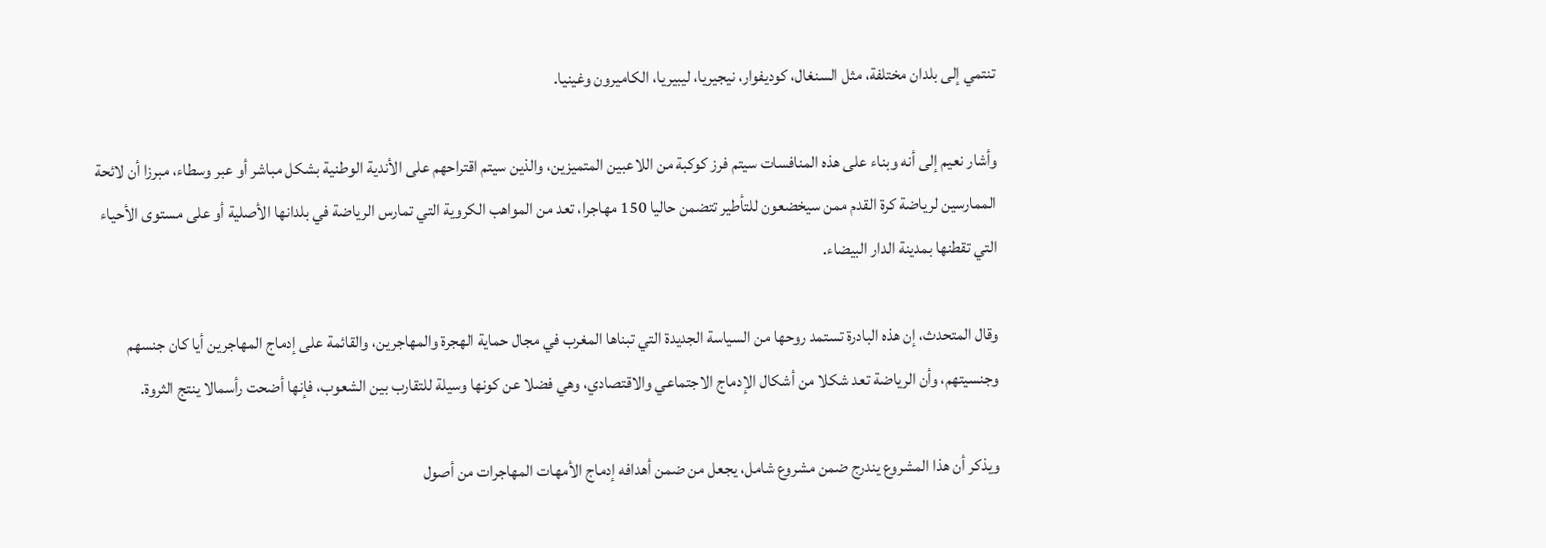تنتمي إلى بلدان مختلفة، مثل السنغال، كوديفوار، نيجيريا، ليبيريا، الكاميرون وغينيا.

وأشار نعيم إلى أنه وبناء على هذه المنافسات سيتم فرز كوكبة من اللاعبين المتميزين، والذين سيتم اقتراحهم على الأندية الوطنية بشكل مباشر أو عبر وسطاء، مبرزا أن لائحة الممارسين لرياضة كرة القدم ممن سيخضعون للتأطير تتضمن حاليا 150 مهاجرا، تعد من المواهب الكروية التي تمارس الرياضة في بلدانها الأصلية أو على مستوى الأحياء التي تقطنها بمدينة الدار البيضاء.

وقال المتحدث، إن هذه البادرة تستمد روحها من السياسة الجديدة التي تبناها المغرب في مجال حماية الهجرة والمهاجرين، والقائمة على إدماج المهاجرين أيا كان جنسهم وجنسيتهم، وأن الرياضة تعد شكلا من أشكال الإدماج الاجتماعي والاقتصادي، وهي فضلا عن كونها وسيلة للتقارب بين الشعوب، فإنها أضحت رأسمالا ينتج الثروة.

ويذكر أن هذا المشروع يندرج ضمن مشروع شامل، يجعل من ضمن أهدافه إدماج الأمهات المهاجرات من أصول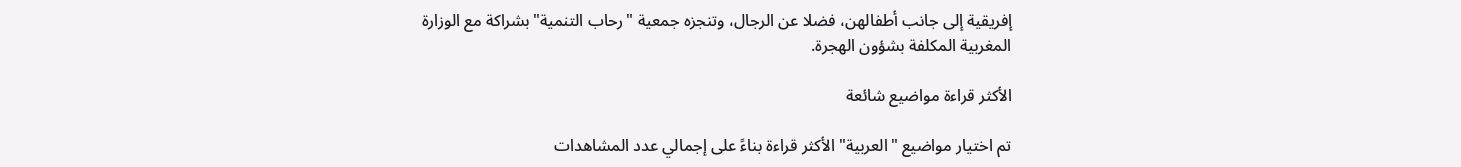إفريقية إلى جانب أطفالهن، فضلا عن الرجال، وتنجزه جمعية "رحاب التنمية"بشراكة مع الوزارة المغربية المكلفة بشؤون الهجرة.

الأكثر قراءة مواضيع شائعة

تم اختيار مواضيع "العربية" الأكثر قراءة بناءً على إجمالي عدد المشاهدات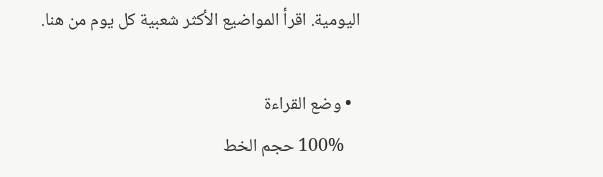اليومية. اقرأ المواضيع الأكثر شعبية كل يوم من هنا.

  • وضع القراءة
    100% حجم الخط